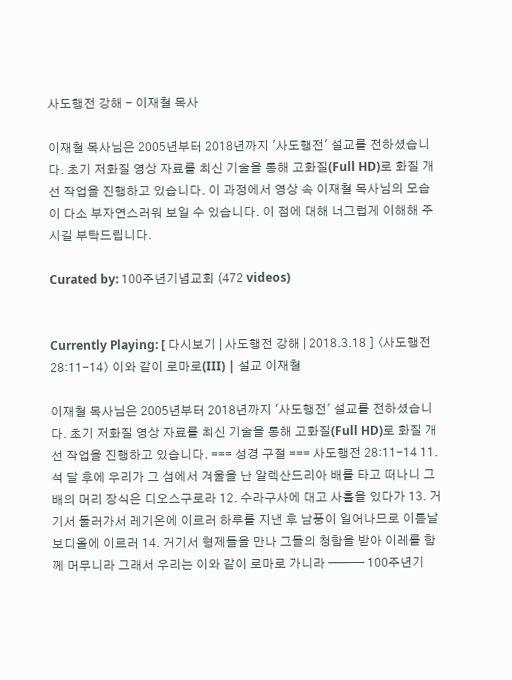사도행전 강해 - 이재철 목사

이재철 목사님은 2005년부터 2018년까지 '사도행전' 설교를 전하셨습니다. 초기 저화질 영상 자료를 최신 기술을 통해 고화질(Full HD)로 화질 개선 작업을 진행하고 있습니다. 이 과정에서 영상 속 이재철 목사님의 모습이 다소 부자연스러워 보일 수 있습니다. 이 점에 대해 너그럽게 이해해 주시길 부탁드립니다.

Curated by: 100주년기념교회 (472 videos)


Currently Playing: [ 다시보기 | 사도행전 강해 | 2018.3.18 ] 〈사도행전 28:11-14〉 이와 같이 로마로(III) | 설교 이재철

이재철 목사님은 2005년부터 2018년까지 '사도행전' 설교를 전하셨습니다. 초기 저화질 영상 자료를 최신 기술을 통해 고화질(Full HD)로 화질 개선 작업을 진행하고 있습니다. === 성경 구절 === 사도행전 28:11-14 11. 석 달 후에 우리가 그 섬에서 겨울을 난 알렉산드리아 배를 타고 떠나니 그 배의 머리 장식은 디오스구로라 12. 수라구사에 대고 사흘을 있다가 13. 거기서 둘러가서 레기온에 이르러 하루를 지낸 후 남풍이 일어나므로 이튿날 보디올에 이르러 14. 거기서 형제들을 만나 그들의 청함을 받아 이레를 함께 머무니라 그래서 우리는 이와 같이 로마로 가니라 ─── 100주년기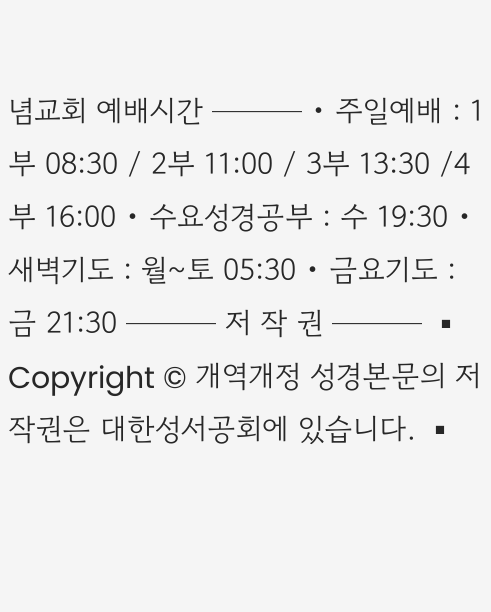념교회 예배시간 ─── • 주일예배 : 1부 08:30 / 2부 11:00 / 3부 13:30 /4부 16:00 • 수요성경공부 : 수 19:30 • 새벽기도 : 월~토 05:30 • 금요기도 : 금 21:30 ─── 저 작 권 ─── ▪ Copyright © 개역개정 성경본문의 저작권은 대한성서공회에 있습니다. ▪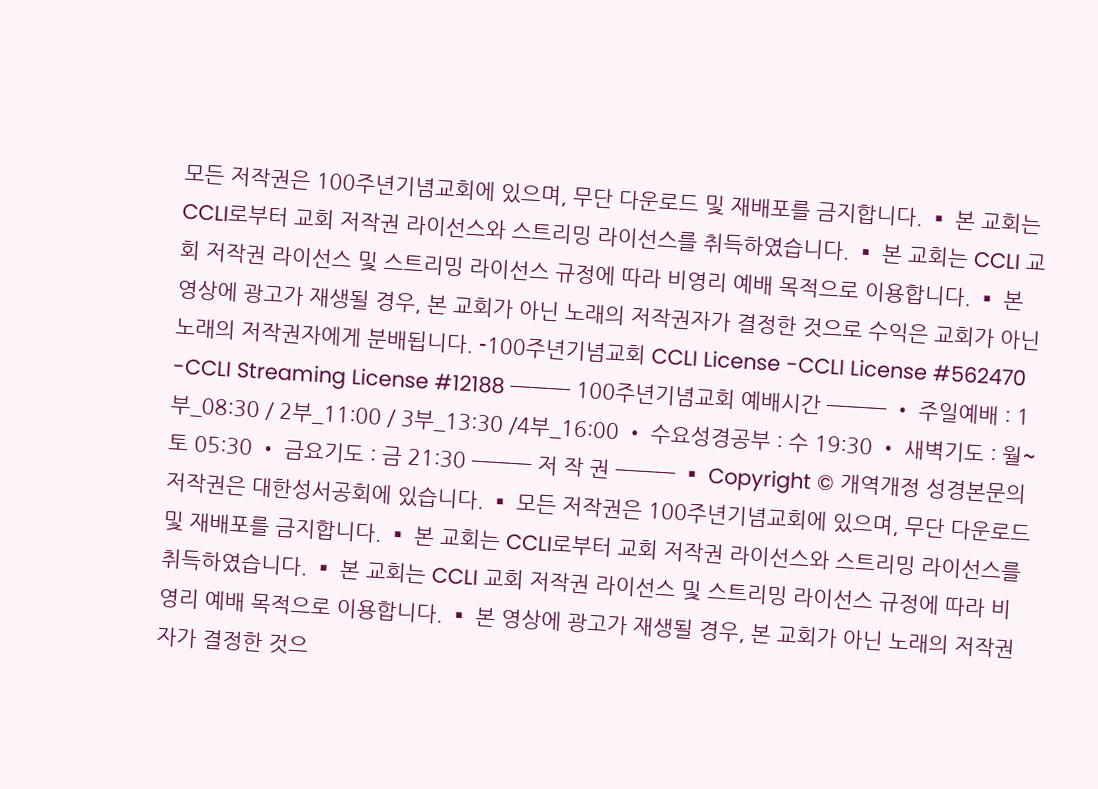모든 저작권은 100주년기념교회에 있으며, 무단 다운로드 및 재배포를 금지합니다. ▪ 본 교회는 CCLI로부터 교회 저작권 라이선스와 스트리밍 라이선스를 취득하였습니다. ▪ 본 교회는 CCLI 교회 저작권 라이선스 및 스트리밍 라이선스 규정에 따라 비영리 예배 목적으로 이용합니다. ▪ 본 영상에 광고가 재생될 경우, 본 교회가 아닌 노래의 저작권자가 결정한 것으로 수익은 교회가 아닌 노래의 저작권자에게 분배됩니다. -100주년기념교회 CCLI License -CCLI License #562470 -CCLI Streaming License #12188 ─── 100주년기념교회 예배시간 ─── • 주일예배 : 1부_08:30 / 2부_11:00 / 3부_13:30 /4부_16:00 • 수요성경공부 : 수 19:30 • 새벽기도 : 월~토 05:30 • 금요기도 : 금 21:30 ─── 저 작 권 ─── ▪ Copyright © 개역개정 성경본문의 저작권은 대한성서공회에 있습니다. ▪ 모든 저작권은 100주년기념교회에 있으며, 무단 다운로드 및 재배포를 금지합니다. ▪ 본 교회는 CCLI로부터 교회 저작권 라이선스와 스트리밍 라이선스를 취득하였습니다. ▪ 본 교회는 CCLI 교회 저작권 라이선스 및 스트리밍 라이선스 규정에 따라 비영리 예배 목적으로 이용합니다. ▪ 본 영상에 광고가 재생될 경우, 본 교회가 아닌 노래의 저작권자가 결정한 것으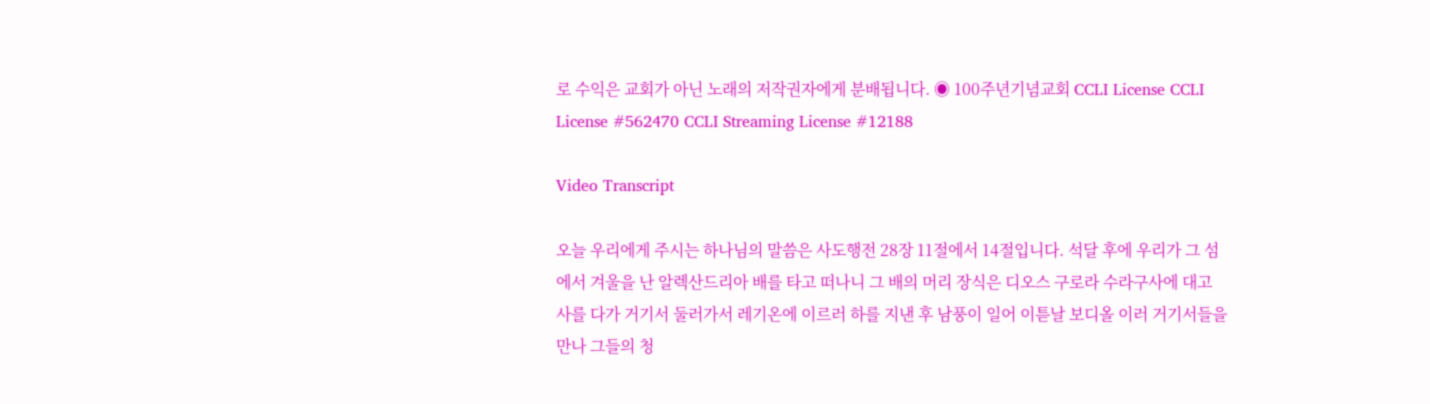로 수익은 교회가 아닌 노래의 저작권자에게 분배됩니다. ◉ 100주년기념교회 CCLI License CCLI License #562470 CCLI Streaming License #12188

Video Transcript

오늘 우리에게 주시는 하나님의 말씀은 사도행전 28장 11절에서 14절입니다. 석달 후에 우리가 그 섬에서 겨울을 난 알렉산드리아 배를 타고 떠나니 그 배의 머리 장식은 디오스 구로라 수라구사에 대고 사를 다가 거기서 둘러가서 레기온에 이르러 하를 지낸 후 남풍이 일어 이튿날 보디올 이러 거기서들을 만나 그들의 청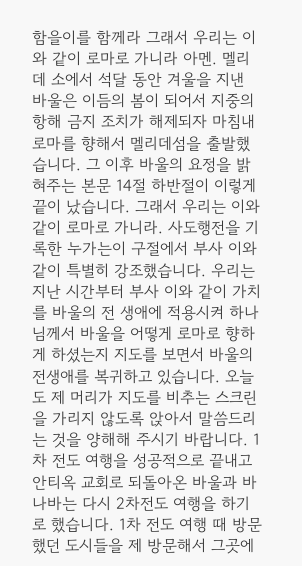함을이를 함께라 그래서 우리는 이와 같이 로마로 가니라 아멘. 멜리데 소에서 석달 동안 겨울을 지낸 바울은 이듬의 봄이 되어서 지중의 항해 금지 조치가 해제되자 마침내 로마를 향해서 멜리데섬을 출발했습니다. 그 이후 바울의 요정을 밝혀주는 본문 14절 하반절이 이렇게 끝이 났습니다. 그래서 우리는 이와 같이 로마로 가니라. 사도행전을 기록한 누가는이 구절에서 부사 이와 같이 특별히 강조했습니다. 우리는 지난 시간부터 부사 이와 같이 가치를 바울의 전 생애에 적용시켜 하나님께서 바울을 어떻게 로마로 향하게 하셨는지 지도를 보면서 바울의 전생애를 복귀하고 있습니다. 오늘도 제 머리가 지도를 비추는 스크린을 가리지 않도록 앉아서 말씀드리는 것을 양해해 주시기 바랍니다. 1차 전도 여행을 성공적으로 끝내고 안티옥 교회로 되돌아온 바울과 바나바는 다시 2차전도 여행을 하기로 했습니다. 1차 전도 여행 때 방문했던 도시들을 제 방문해서 그곳에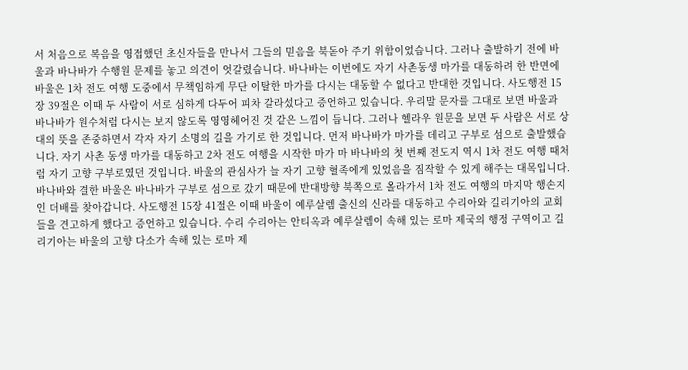서 처음으로 복음을 영접했던 초신자들을 만나서 그들의 믿음을 북돋아 주기 위함이었습니다. 그러나 출발하기 전에 바울과 바나바가 수행원 문제를 놓고 의견이 엇갈렸습니다. 바나바는 이번에도 자기 사촌동생 마가를 대동하려 한 반면에 바울은 1차 전도 여행 도중에서 무책임하게 무단 이탈한 마가를 다시는 대동할 수 없다고 반대한 것입니다. 사도행전 15장 39절은 이때 두 사람이 서로 심하게 다두어 피차 갈라섰다고 증언하고 있습니다. 우리말 문자를 그대로 보면 바울과 바나바가 원수처럼 다시는 보지 않도록 영영헤어진 것 같은 느낌이 듭니다. 그러나 헬라우 원문을 보면 두 사람은 서로 상대의 뜻을 존중하면서 각자 자기 소명의 길을 가기로 한 것입니다. 먼저 바나바가 마가를 데리고 구부로 섬으로 출발했습니다. 자기 사촌 동생 마가를 대동하고 2차 전도 여행을 시작한 마가 마 바나바의 첫 번째 전도지 역시 1차 전도 여행 때처럼 자기 고향 구부로였던 것입니다. 바울의 관심사가 늘 자기 고향 혈족에게 있었음을 짐작할 수 있게 해주는 대목입니다. 바나바와 결한 바울은 바나바가 구부로 섬으로 갔기 때문에 반대방향 북쪽으로 올라가서 1차 전도 여행의 마지막 행손지인 더배를 찾아갑니다. 사도행전 15장 41절은 이때 바울이 예루살렘 출신의 신라를 대동하고 수리아와 길리기아의 교회들을 견고하게 했다고 증언하고 있습니다. 수리 수리아는 안티옥과 예루살렘이 속해 있는 로마 제국의 행정 구역이고 길리기아는 바울의 고향 다소가 속해 있는 로마 제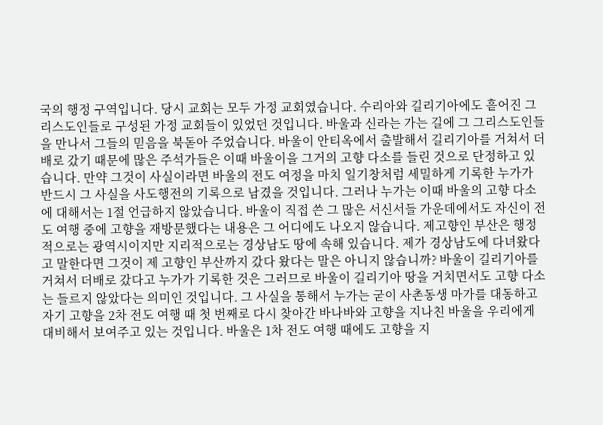국의 행정 구역입니다. 당시 교회는 모두 가정 교회였습니다. 수리아와 길리기아에도 흩어진 그리스도인들로 구성된 가정 교회들이 있었던 것입니다. 바울과 신라는 가는 길에 그 그리스도인들을 만나서 그들의 믿음을 북돋아 주었습니다. 바울이 안티옥에서 출발해서 길리기아를 거쳐서 더배로 갔기 때문에 많은 주석가들은 이때 바울이을 그거의 고향 다소를 들린 것으로 단정하고 있습니다. 만약 그것이 사실이라면 바울의 전도 여정을 마치 일기창처럼 세밀하게 기록한 누가가 반드시 그 사실을 사도행전의 기록으로 남겼을 것입니다. 그러나 누가는 이때 바울의 고향 다소에 대해서는 1절 언급하지 않았습니다. 바울이 직접 쓴 그 많은 서신서들 가운데에서도 자신이 전도 여행 중에 고향을 재방문했다는 내용은 그 어디에도 나오지 않습니다. 제고향인 부산은 행정적으로는 광역시이지만 지리적으로는 경상남도 땅에 속해 있습니다. 제가 경상남도에 다녀왔다고 말한다면 그것이 제 고향인 부산까지 갔다 왔다는 말은 아니지 않습니까? 바울이 길리기아를 거쳐서 더배로 갔다고 누가가 기록한 것은 그러므로 바울이 길리기아 땅을 거치면서도 고향 다소는 들르지 않았다는 의미인 것입니다. 그 사실을 통해서 누가는 굳이 사촌동생 마가를 대동하고 자기 고향을 2차 전도 여행 때 첫 번째로 다시 찾아간 바나바와 고향을 지나친 바울을 우리에게 대비해서 보여주고 있는 것입니다. 바울은 1차 전도 여행 때에도 고향을 지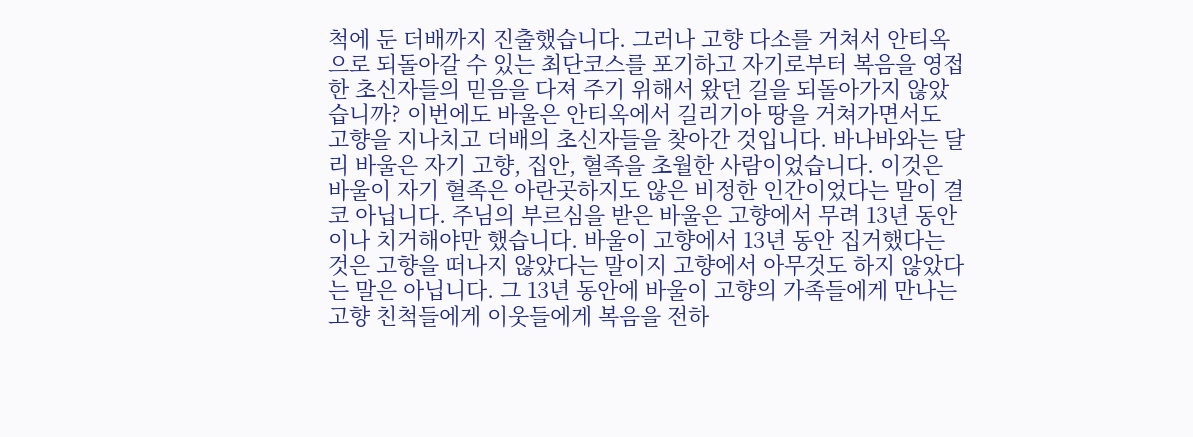척에 둔 더배까지 진출했습니다. 그러나 고향 다소를 거쳐서 안티옥으로 되돌아갈 수 있는 최단코스를 포기하고 자기로부터 복음을 영접한 초신자들의 믿음을 다져 주기 위해서 왔던 길을 되돌아가지 않았습니까? 이번에도 바울은 안티옥에서 길리기아 땅을 거쳐가면서도 고향을 지나치고 더배의 초신자들을 찾아간 것입니다. 바나바와는 달리 바울은 자기 고향, 집안, 혈족을 초월한 사람이었습니다. 이것은 바울이 자기 혈족은 아란곳하지도 않은 비정한 인간이었다는 말이 결코 아닙니다. 주님의 부르심을 받은 바울은 고향에서 무려 13년 동안이나 치거해야만 했습니다. 바울이 고향에서 13년 동안 집거했다는 것은 고향을 떠나지 않았다는 말이지 고향에서 아무것도 하지 않았다는 말은 아닙니다. 그 13년 동안에 바울이 고향의 가족들에게 만나는 고향 친척들에게 이웃들에게 복음을 전하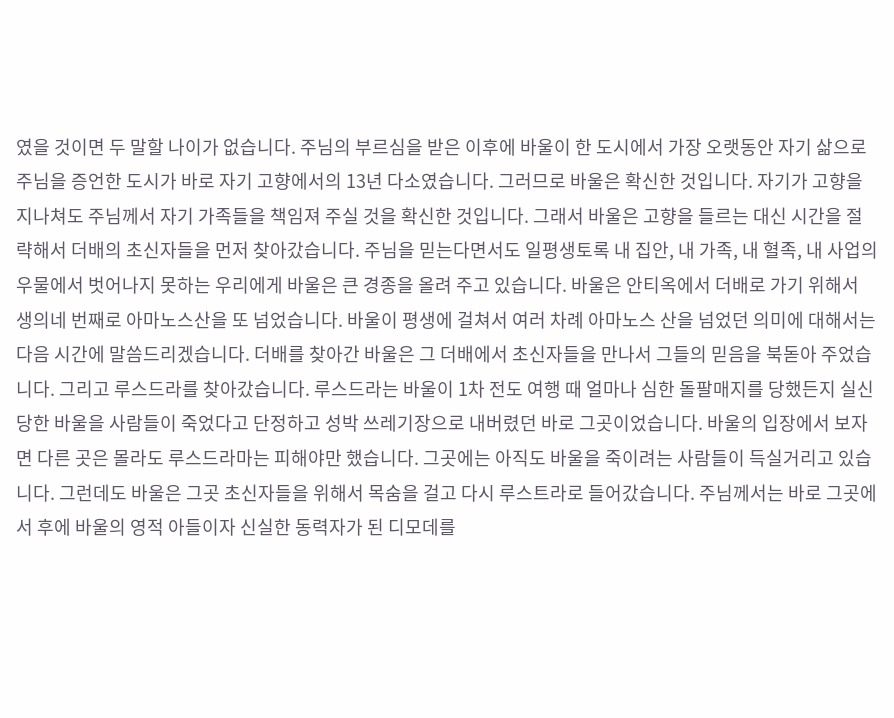였을 것이면 두 말할 나이가 없습니다. 주님의 부르심을 받은 이후에 바울이 한 도시에서 가장 오랫동안 자기 삶으로 주님을 증언한 도시가 바로 자기 고향에서의 13년 다소였습니다. 그러므로 바울은 확신한 것입니다. 자기가 고향을 지나쳐도 주님께서 자기 가족들을 책임져 주실 것을 확신한 것입니다. 그래서 바울은 고향을 들르는 대신 시간을 절략해서 더배의 초신자들을 먼저 찾아갔습니다. 주님을 믿는다면서도 일평생토록 내 집안, 내 가족, 내 혈족, 내 사업의 우물에서 벗어나지 못하는 우리에게 바울은 큰 경종을 올려 주고 있습니다. 바울은 안티옥에서 더배로 가기 위해서 생의네 번째로 아마노스산을 또 넘었습니다. 바울이 평생에 걸쳐서 여러 차례 아마노스 산을 넘었던 의미에 대해서는 다음 시간에 말씀드리겠습니다. 더배를 찾아간 바울은 그 더배에서 초신자들을 만나서 그들의 믿음을 북돋아 주었습니다. 그리고 루스드라를 찾아갔습니다. 루스드라는 바울이 1차 전도 여행 때 얼마나 심한 돌팔매지를 당했든지 실신당한 바울을 사람들이 죽었다고 단정하고 성박 쓰레기장으로 내버렸던 바로 그곳이었습니다. 바울의 입장에서 보자면 다른 곳은 몰라도 루스드라마는 피해야만 했습니다. 그곳에는 아직도 바울을 죽이려는 사람들이 득실거리고 있습니다. 그런데도 바울은 그곳 초신자들을 위해서 목숨을 걸고 다시 루스트라로 들어갔습니다. 주님께서는 바로 그곳에서 후에 바울의 영적 아들이자 신실한 동력자가 된 디모데를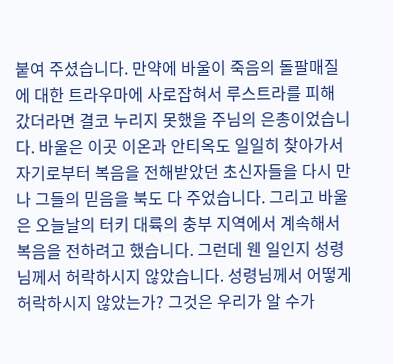붙여 주셨습니다. 만약에 바울이 죽음의 돌팔매질에 대한 트라우마에 사로잡혀서 루스트라를 피해 갔더라면 결코 누리지 못했을 주님의 은총이었습니다. 바울은 이곳 이온과 안티옥도 일일히 찾아가서 자기로부터 복음을 전해받았던 초신자들을 다시 만나 그들의 믿음을 북도 다 주었습니다. 그리고 바울은 오늘날의 터키 대륙의 충부 지역에서 계속해서 복음을 전하려고 했습니다. 그런데 웬 일인지 성령님께서 허락하시지 않았습니다. 성령님께서 어떻게 허락하시지 않았는가? 그것은 우리가 알 수가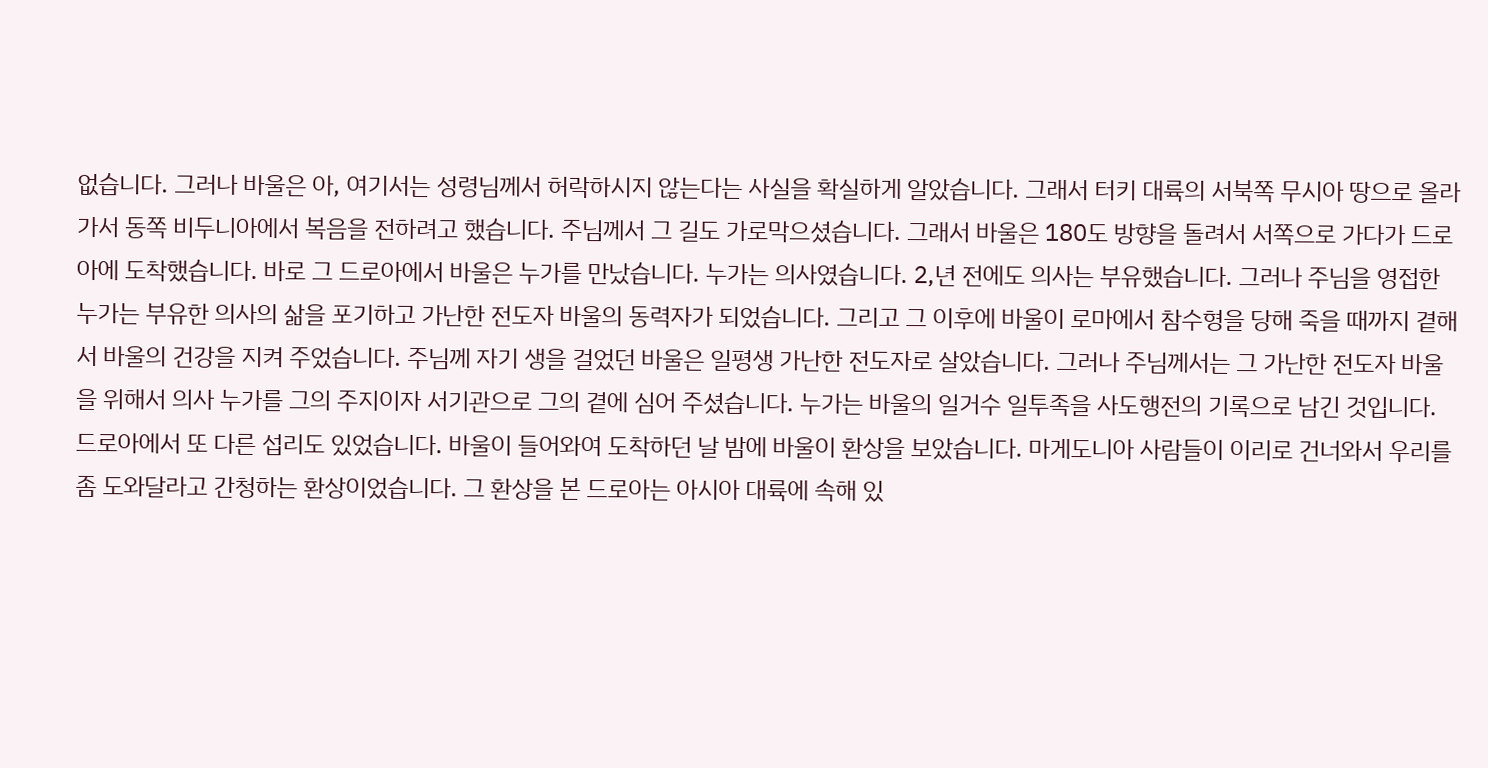없습니다. 그러나 바울은 아, 여기서는 성령님께서 허락하시지 않는다는 사실을 확실하게 알았습니다. 그래서 터키 대륙의 서북쪽 무시아 땅으로 올라가서 동쪽 비두니아에서 복음을 전하려고 했습니다. 주님께서 그 길도 가로막으셨습니다. 그래서 바울은 180도 방향을 돌려서 서쪽으로 가다가 드로아에 도착했습니다. 바로 그 드로아에서 바울은 누가를 만났습니다. 누가는 의사였습니다. 2,년 전에도 의사는 부유했습니다. 그러나 주님을 영접한 누가는 부유한 의사의 삶을 포기하고 가난한 전도자 바울의 동력자가 되었습니다. 그리고 그 이후에 바울이 로마에서 참수형을 당해 죽을 때까지 곁해서 바울의 건강을 지켜 주었습니다. 주님께 자기 생을 걸었던 바울은 일평생 가난한 전도자로 살았습니다. 그러나 주님께서는 그 가난한 전도자 바울을 위해서 의사 누가를 그의 주지이자 서기관으로 그의 곁에 심어 주셨습니다. 누가는 바울의 일거수 일투족을 사도행전의 기록으로 남긴 것입니다. 드로아에서 또 다른 섭리도 있었습니다. 바울이 들어와여 도착하던 날 밤에 바울이 환상을 보았습니다. 마게도니아 사람들이 이리로 건너와서 우리를 좀 도와달라고 간청하는 환상이었습니다. 그 환상을 본 드로아는 아시아 대륙에 속해 있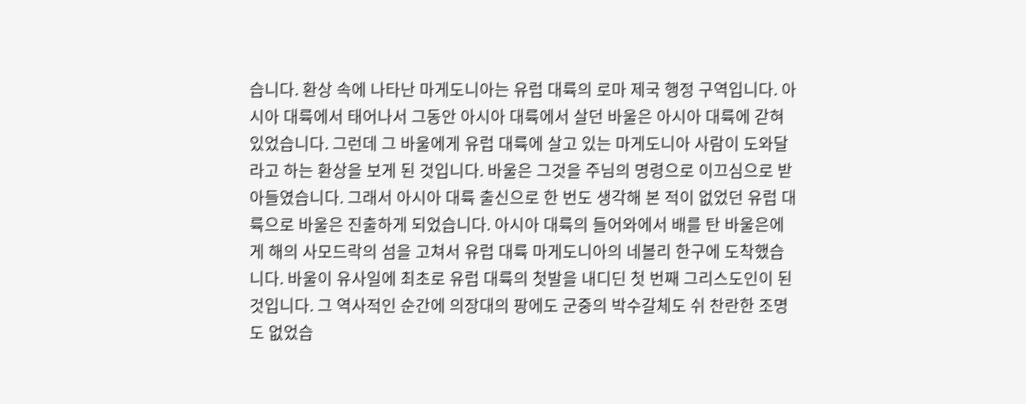습니다. 환상 속에 나타난 마게도니아는 유럽 대륙의 로마 제국 행정 구역입니다. 아시아 대륙에서 태어나서 그동안 아시아 대륙에서 살던 바울은 아시아 대륙에 갇혀 있었습니다. 그런데 그 바울에게 유럽 대륙에 살고 있는 마게도니아 사람이 도와달라고 하는 환상을 보게 된 것입니다. 바울은 그것을 주님의 명령으로 이끄심으로 받아들였습니다. 그래서 아시아 대륙 출신으로 한 번도 생각해 본 적이 없었던 유럽 대륙으로 바울은 진출하게 되었습니다. 아시아 대륙의 들어와에서 배를 탄 바울은에게 해의 사모드락의 섬을 고쳐서 유럽 대륙 마게도니아의 네볼리 한구에 도착했습니다. 바울이 유사일에 최초로 유럽 대륙의 첫발을 내디딘 첫 번째 그리스도인이 된 것입니다. 그 역사적인 순간에 의장대의 팡에도 군중의 박수갈체도 쉬 찬란한 조명도 없었습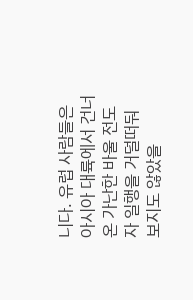니다. 유럽 사람들은 아시아 대륙에서 건너온 가난한 바울 전도자 일행을 거덜떠둬 보지도 않았을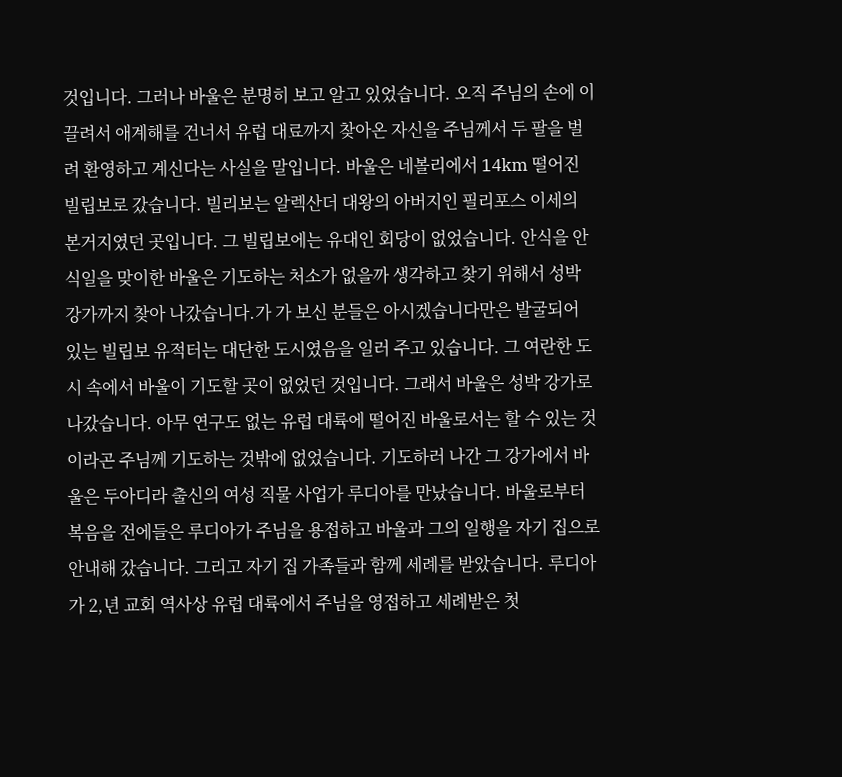것입니다. 그러나 바울은 분명히 보고 알고 있었습니다. 오직 주님의 손에 이끌려서 애계해를 건너서 유럽 대료까지 찾아온 자신을 주님께서 두 팔을 벌려 환영하고 계신다는 사실을 말입니다. 바울은 네볼리에서 14km 떨어진 빌립보로 갔습니다. 빌리보는 알렉산더 대왕의 아버지인 필리포스 이세의 본거지였던 곳입니다. 그 빌립보에는 유대인 회당이 없었습니다. 안식을 안식일을 맞이한 바울은 기도하는 처소가 없을까 생각하고 찾기 위해서 성박 강가까지 찾아 나갔습니다.가 가 보신 분들은 아시겠습니다만은 발굴되어 있는 빌립보 유적터는 대단한 도시였음을 일러 주고 있습니다. 그 여란한 도시 속에서 바울이 기도할 곳이 없었던 것입니다. 그래서 바울은 성박 강가로 나갔습니다. 아무 연구도 없는 유럽 대륙에 떨어진 바울로서는 할 수 있는 것이라곤 주님께 기도하는 것밖에 없었습니다. 기도하러 나간 그 강가에서 바울은 두아디라 출신의 여성 직물 사업가 루디아를 만났습니다. 바울로부터 복음을 전에들은 루디아가 주님을 용접하고 바울과 그의 일행을 자기 집으로 안내해 갔습니다. 그리고 자기 집 가족들과 함께 세례를 받았습니다. 루디아가 2,년 교회 역사상 유럽 대륙에서 주님을 영접하고 세례받은 첫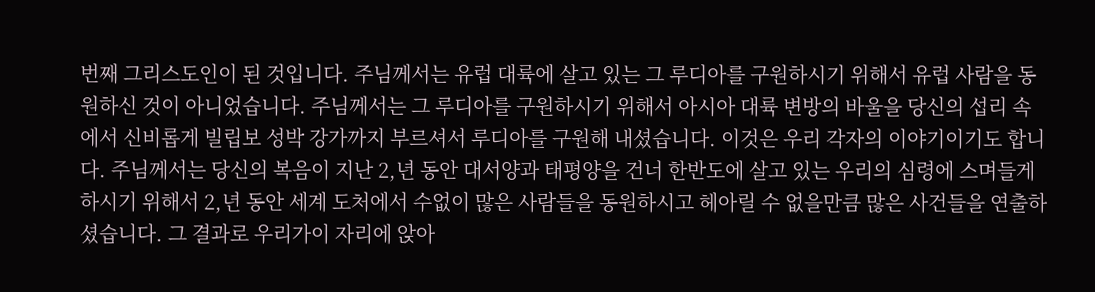번째 그리스도인이 된 것입니다. 주님께서는 유럽 대륙에 살고 있는 그 루디아를 구원하시기 위해서 유럽 사람을 동원하신 것이 아니었습니다. 주님께서는 그 루디아를 구원하시기 위해서 아시아 대륙 변방의 바울을 당신의 섭리 속에서 신비롭게 빌립보 성박 강가까지 부르셔서 루디아를 구원해 내셨습니다. 이것은 우리 각자의 이야기이기도 합니다. 주님께서는 당신의 복음이 지난 2,년 동안 대서양과 태평양을 건너 한반도에 살고 있는 우리의 심령에 스며들게 하시기 위해서 2,년 동안 세계 도처에서 수없이 많은 사람들을 동원하시고 헤아릴 수 없을만큼 많은 사건들을 연출하셨습니다. 그 결과로 우리가이 자리에 앉아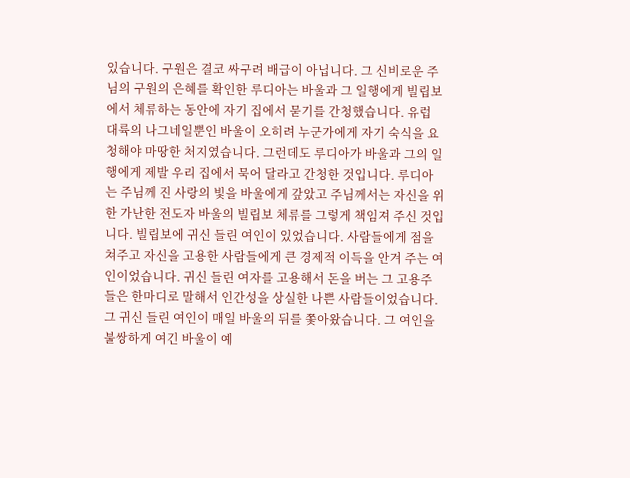있습니다. 구원은 결코 싸구려 배급이 아닙니다. 그 신비로운 주님의 구원의 은혜를 확인한 루디아는 바울과 그 일행에게 빌립보에서 체류하는 동안에 자기 집에서 묻기를 간청했습니다. 유럽 대륙의 나그네일뿐인 바울이 오히려 누군가에게 자기 숙식을 요청해야 마땅한 처지였습니다. 그런데도 루디아가 바울과 그의 일행에게 제발 우리 집에서 묵어 달라고 간청한 것입니다. 루디아는 주님께 진 사랑의 빛을 바울에게 갚았고 주님께서는 자신을 위한 가난한 전도자 바울의 빌립보 체류를 그렇게 책임져 주신 것입니다. 빌립보에 귀신 들린 여인이 있었습니다. 사람들에게 점을 쳐주고 자신을 고용한 사람들에게 큰 경제적 이득을 안겨 주는 여인이었습니다. 귀신 들린 여자를 고용해서 돈을 버는 그 고용주들은 한마디로 말해서 인간성을 상실한 나쁜 사람들이었습니다. 그 귀신 들린 여인이 매일 바울의 뒤를 쫓아왔습니다. 그 여인을 불쌍하게 여긴 바울이 예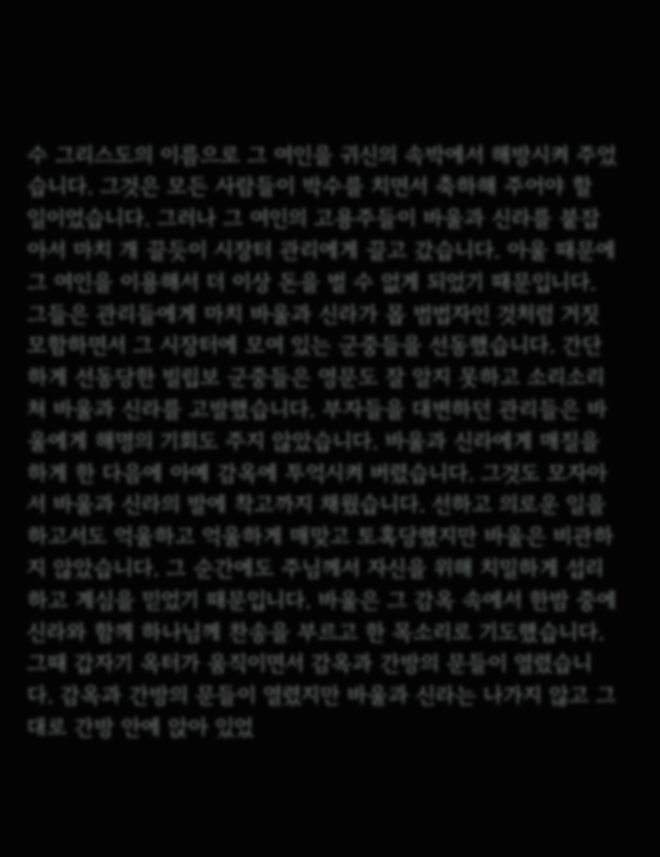수 그리스도의 이름으로 그 여인을 귀신의 속박에서 해방시켜 주었습니다. 그것은 모든 사람들이 박수를 치면서 축하해 주어야 할 일이었습니다. 그러나 그 여인의 고용주들이 바울과 신라를 붙잡아서 마치 개 끌듯이 시장터 관리에게 끌고 갔습니다. 아울 때문에 그 여인을 이용해서 더 이상 돈을 벌 수 없게 되었기 때문입니다. 그들은 관리들에게 마치 바울과 신라가 몹 범법자인 것처럼 거짓 모함하면서 그 시장터에 모여 있는 군중들을 선동했습니다. 간단하게 선동당한 빌립보 군중들은 영문도 잘 알지 못하고 소리소리 쳐 바울과 신라를 고발했습니다. 부자들을 대변하던 관리들은 바울에게 해명의 기회도 주지 않았습니다. 바울과 신라에게 매질을 하게 한 다음에 아예 감옥에 투억시켜 버렸습니다. 그것도 모자아서 바울과 신라의 발에 착고까지 채웠습니다. 선하고 의로운 일을 하고서도 억울하고 억울하게 매맞고 토혹당했지만 바울은 비관하지 않았습니다. 그 순간에도 주님께서 자신을 위해 치밀하게 섭리하고 계심을 믿었기 때문입니다. 바울은 그 감옥 속에서 한밤 중에 신라와 함께 하나님께 찬송을 부르고 한 목소리로 기도했습니다. 그때 갑자기 옥터가 움직이면서 감옥과 간방의 문들이 열렸습니다. 감옥과 간방의 문들이 열렸지만 바울과 신라는 나가지 않고 그대로 간방 안에 앉아 있었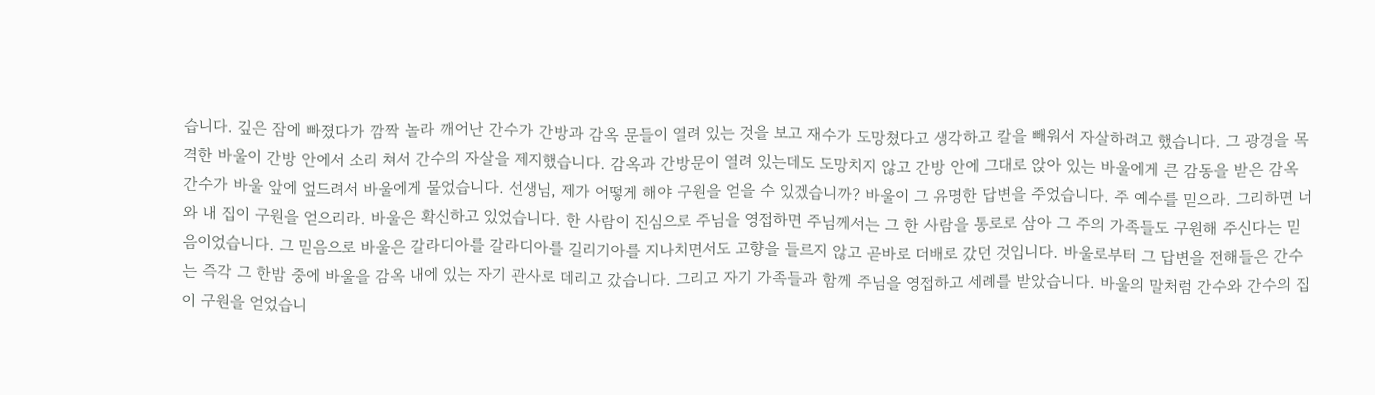습니다. 깊은 잠에 빠졌다가 깜짝 놀라 깨어난 간수가 간방과 감옥 문들이 열려 있는 것을 보고 재수가 도망쳤다고 생각하고 칼을 빼워서 자살하려고 했습니다. 그 광경을 목격한 바울이 간방 안에서 소리 쳐서 간수의 자살을 제지했습니다. 감옥과 간방문이 열려 있는데도 도망치지 않고 간방 안에 그대로 앉아 있는 바울에게 큰 감동을 받은 감옥 간수가 바울 앞에 엎드려서 바울에게 물었습니다. 선생님, 제가 어떻게 해야 구원을 얻을 수 있겠습니까? 바울이 그 유명한 답변을 주었습니다. 주 예수를 믿으라. 그리하면 너와 내 집이 구원을 얻으리라. 바울은 확신하고 있었습니다. 한 사람이 진심으로 주님을 영접하면 주님께서는 그 한 사람을 통로로 삼아 그 주의 가족들도 구원해 주신다는 믿음이었습니다. 그 믿음으로 바울은 갈라디아를 갈라디아를 길리기아를 지나치면서도 고향을 들르지 않고 곧바로 더배로 갔던 것입니다. 바울로부터 그 답변을 전해들은 간수는 즉각 그 한밤 중에 바울을 감옥 내에 있는 자기 관사로 데리고 갔습니다. 그리고 자기 가족들과 함께 주님을 영접하고 세례를 받았습니다. 바울의 말처럼 간수와 간수의 집이 구원을 얻었습니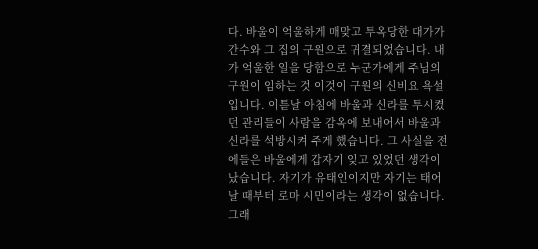다. 바울이 억울하게 매맞고 투옥당한 대가가 간수와 그 집의 구원으로 귀결되었습니다. 내가 억울한 일을 당함으로 누군가에게 주님의 구원이 임하는 것 이것이 구원의 신비요 욕설입니다. 이튿날 아침에 바울과 신라를 투시켰던 관리들이 사람을 감옥에 보내어서 바울과 신라를 석방시켜 주게 했습니다. 그 사실을 전에들은 바울에게 갑자기 잊고 있었던 생각이 났습니다. 자기가 유태인이지만 자기는 태어날 때부터 로마 시민이라는 생각이 없습니다. 그래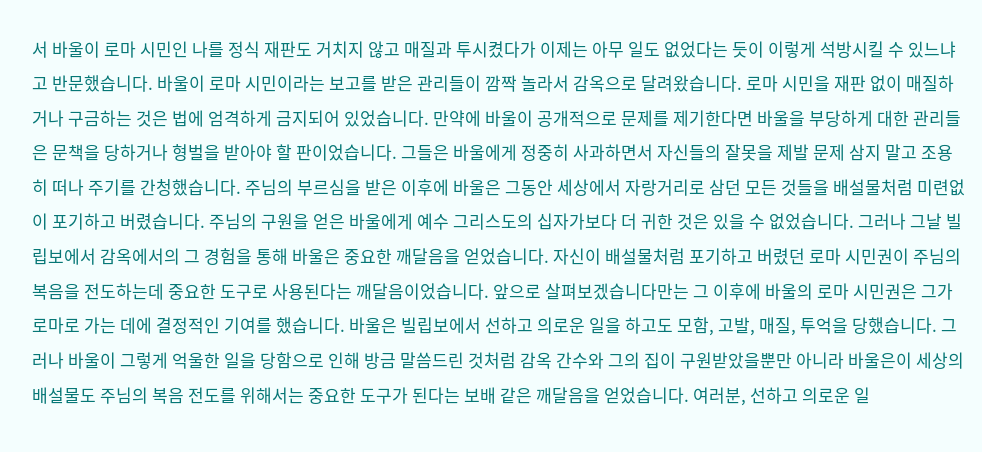서 바울이 로마 시민인 나를 정식 재판도 거치지 않고 매질과 투시켰다가 이제는 아무 일도 없었다는 듯이 이렇게 석방시킬 수 있느냐고 반문했습니다. 바울이 로마 시민이라는 보고를 받은 관리들이 깜짝 놀라서 감옥으로 달려왔습니다. 로마 시민을 재판 없이 매질하거나 구금하는 것은 법에 엄격하게 금지되어 있었습니다. 만약에 바울이 공개적으로 문제를 제기한다면 바울을 부당하게 대한 관리들은 문책을 당하거나 형벌을 받아야 할 판이었습니다. 그들은 바울에게 정중히 사과하면서 자신들의 잘못을 제발 문제 삼지 말고 조용히 떠나 주기를 간청했습니다. 주님의 부르심을 받은 이후에 바울은 그동안 세상에서 자랑거리로 삼던 모든 것들을 배설물처럼 미련없이 포기하고 버렸습니다. 주님의 구원을 얻은 바울에게 예수 그리스도의 십자가보다 더 귀한 것은 있을 수 없었습니다. 그러나 그날 빌립보에서 감옥에서의 그 경험을 통해 바울은 중요한 깨달음을 얻었습니다. 자신이 배설물처럼 포기하고 버렸던 로마 시민권이 주님의 복음을 전도하는데 중요한 도구로 사용된다는 깨달음이었습니다. 앞으로 살펴보겠습니다만는 그 이후에 바울의 로마 시민권은 그가 로마로 가는 데에 결정적인 기여를 했습니다. 바울은 빌립보에서 선하고 의로운 일을 하고도 모함, 고발, 매질, 투억을 당했습니다. 그러나 바울이 그렇게 억울한 일을 당함으로 인해 방금 말씀드린 것처럼 감옥 간수와 그의 집이 구원받았을뿐만 아니라 바울은이 세상의 배설물도 주님의 복음 전도를 위해서는 중요한 도구가 된다는 보배 같은 깨달음을 얻었습니다. 여러분, 선하고 의로운 일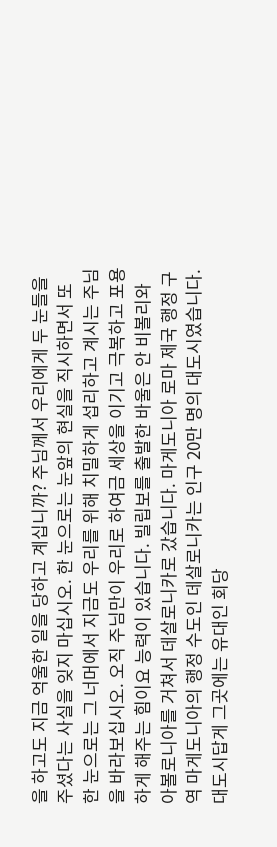을 하고도 지금 억울한 일을 당하고 계십니까? 주님께서 우리에게 두 눈들을 주셨다는 사실을 잊지 마십시오. 한 눈으로는 눈앞의 현실을 직시하면서 또 한 눈으로는 그 너머에서 지금도 우리를 위해 치밀하게 섭리하고 계시는 주님을 바라보십시오. 오직 주님만이 우리로 하여금 세상을 이기고 극복하고 포용하게 해주는 힘이요 능력이 있습니다. 빌립보를 출발한 바울은 안 비볼리와 아볼로니아를 거쳐서 데살로니카로 갔습니다. 마게도니아 로마 제국 행정 구역 마게도니아의 행정 수도인 데살로니카는 인구 20만 명의 대도시였습니다. 대도시답게 그곳에는 유대인 회당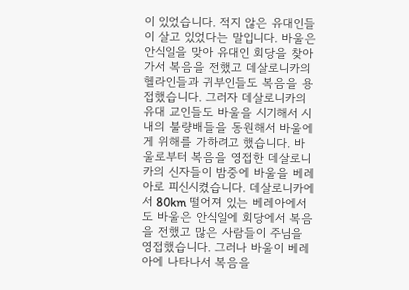이 있었습니다. 적지 않은 유대인들이 살고 있었다는 말입니다. 바울은 안식일을 맞아 유대인 회당을 찾아가서 복음을 전했고 데살로니카의 헬라인들과 귀부인들도 복음을 용접했습니다. 그러자 데살로니카의 유대 교인들도 바울을 시기해서 시내의 불량배들을 동원해서 바울에게 위해를 가하려고 했습니다. 바울로부터 복음을 영접한 데살로니카의 신자들이 밤중에 바울을 베레아로 피신시켰습니다. 데살로니카에서 80km 떨어져 있는 베레아에서도 바울은 안식일에 회당에서 복음을 전했고 많은 사람들이 주님을 영접했습니다. 그러나 바울이 베레아에 나타나서 복음을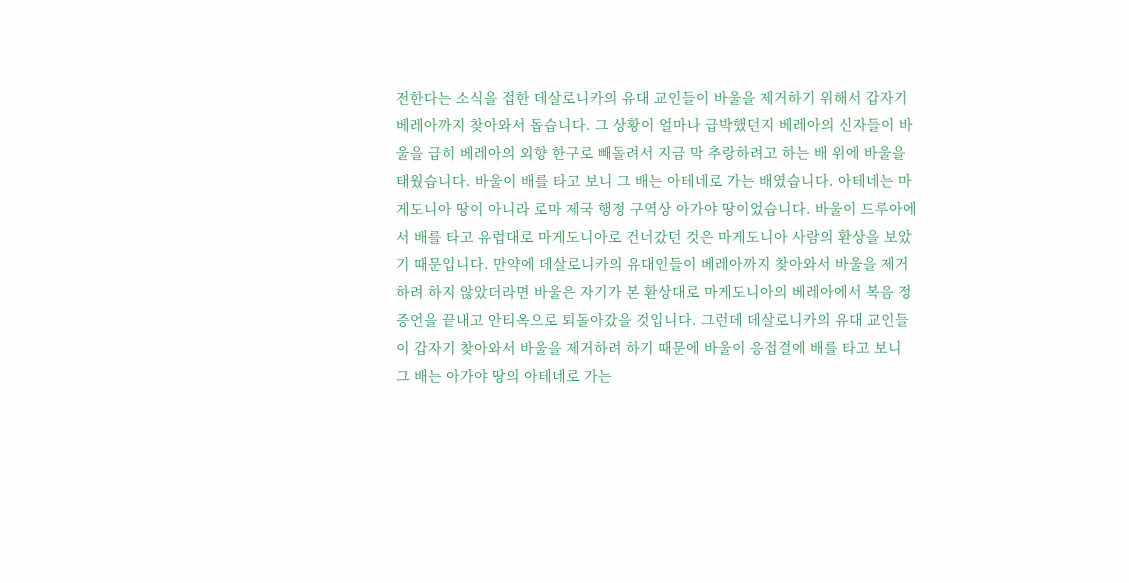전한다는 소식을 접한 데살로니카의 유대 교인들이 바울을 제거하기 위해서 갑자기 베레아까지 찾아와서 돕습니다. 그 상황이 얼마나 급박했던지 베레아의 신자들이 바울을 급히 베레아의 외향 한구로 빼돌려서 지금 막 추랑하려고 하는 배 위에 바울을 태웠습니다. 바울이 배를 타고 보니 그 배는 아테네로 가는 배였습니다. 아테네는 마게도니아 땅이 아니라 로마 제국 행정 구역상 아가야 땅이었습니다. 바울이 드루아에서 배를 타고 유럽대로 마게도니아로 건너갔던 것은 마게도니아 사람의 환상을 보았기 때문입니다. 만약에 데살로니카의 유대인들이 베레아까지 찾아와서 바울을 제거하려 하지 않았더라면 바울은 자기가 본 환상대로 마게도니아의 베레아에서 복음 정 증언을 끝내고 안티옥으로 퇴돌아갔을 것입니다. 그런데 데살로니카의 유대 교인들이 갑자기 찾아와서 바울을 제거하려 하기 때문에 바울이 응접결에 배를 타고 보니 그 배는 아가야 땅의 아테네로 가는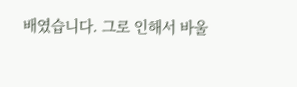배였습니다. 그로 인해서 바울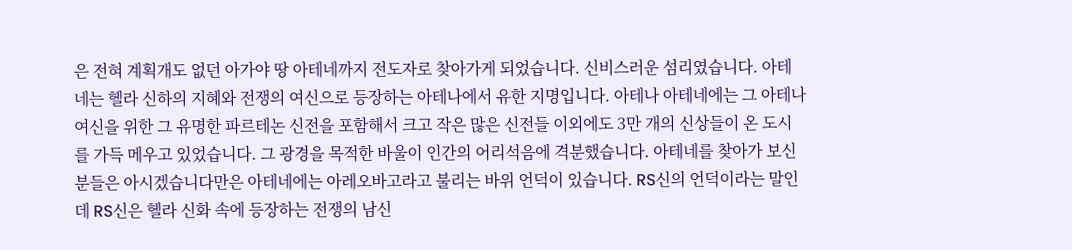은 전혀 계획개도 없던 아가야 땅 아테네까지 전도자로 찾아가게 되었습니다. 신비스러운 섬리였습니다. 아테네는 헬라 신하의 지혜와 전쟁의 여신으로 등장하는 아테나에서 유한 지명입니다. 아테나 아테네에는 그 아테나 여신을 위한 그 유명한 파르테논 신전을 포함해서 크고 작은 많은 신전들 이외에도 3만 개의 신상들이 온 도시를 가득 메우고 있었습니다. 그 광경을 목적한 바울이 인간의 어리석음에 격분했습니다. 아테네를 찾아가 보신 분들은 아시겠습니다만은 아테네에는 아레오바고라고 불리는 바위 언덕이 있습니다. RS신의 언덕이라는 말인데 RS신은 헬라 신화 속에 등장하는 전쟁의 남신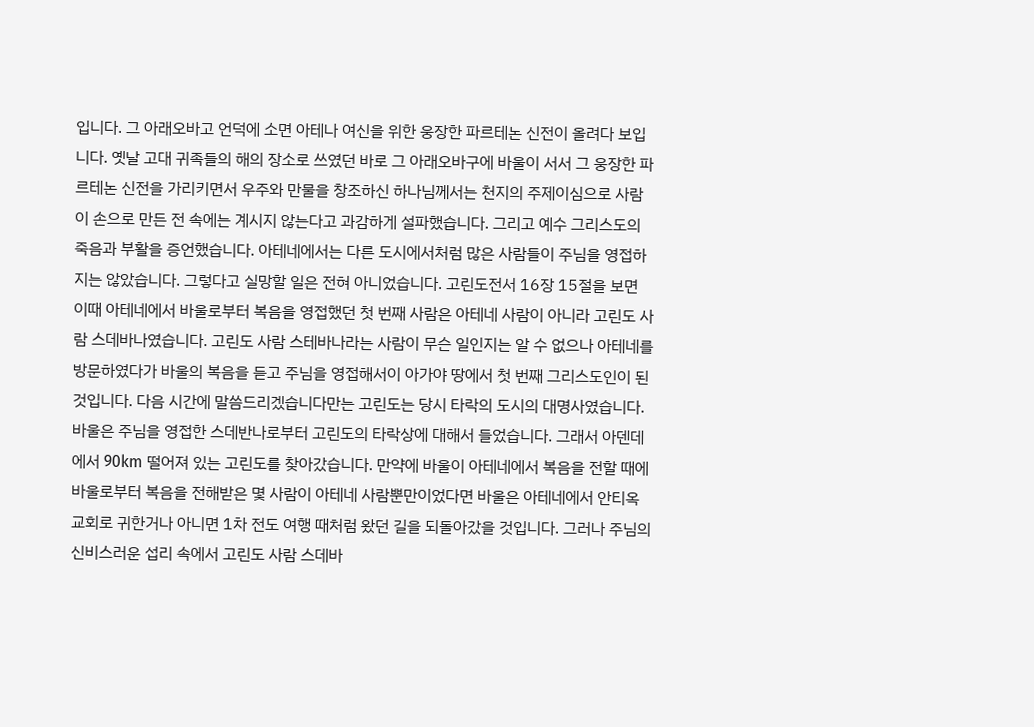입니다. 그 아래오바고 언덕에 소면 아테나 여신을 위한 웅장한 파르테논 신전이 올려다 보입니다. 옛날 고대 귀족들의 해의 장소로 쓰였던 바로 그 아래오바구에 바울이 서서 그 웅장한 파르테논 신전을 가리키면서 우주와 만물을 창조하신 하나님께서는 천지의 주제이심으로 사람이 손으로 만든 전 속에는 계시지 않는다고 과감하게 설파했습니다. 그리고 예수 그리스도의 죽음과 부활을 증언했습니다. 아테네에서는 다른 도시에서처럼 많은 사람들이 주님을 영접하지는 않았습니다. 그렇다고 실망할 일은 전혀 아니었습니다. 고린도전서 16장 15절을 보면 이때 아테네에서 바울로부터 복음을 영접했던 첫 번째 사람은 아테네 사람이 아니라 고린도 사람 스데바나였습니다. 고린도 사람 스테바나라는 사람이 무슨 일인지는 알 수 없으나 아테네를 방문하였다가 바울의 복음을 듣고 주님을 영접해서이 아가야 땅에서 첫 번째 그리스도인이 된 것입니다. 다음 시간에 말씀드리겠습니다만는 고린도는 당시 타락의 도시의 대명사였습니다. 바울은 주님을 영접한 스데반나로부터 고린도의 타락상에 대해서 들었습니다. 그래서 아덴데에서 90km 떨어져 있는 고린도를 찾아갔습니다. 만약에 바울이 아테네에서 복음을 전할 때에 바울로부터 복음을 전해받은 몇 사람이 아테네 사람뿐만이었다면 바울은 아테네에서 안티옥 교회로 귀한거나 아니면 1차 전도 여행 때처럼 왔던 길을 되돌아갔을 것입니다. 그러나 주님의 신비스러운 섭리 속에서 고린도 사람 스데바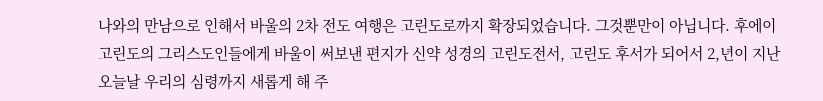나와의 만남으로 인해서 바울의 2차 전도 여행은 고린도로까지 확장되었습니다. 그것뿐만이 아닙니다. 후에이 고린도의 그리스도인들에게 바울이 써보낸 편지가 신약 성경의 고린도전서, 고린도 후서가 되어서 2,년이 지난 오늘날 우리의 심령까지 새롭게 해 주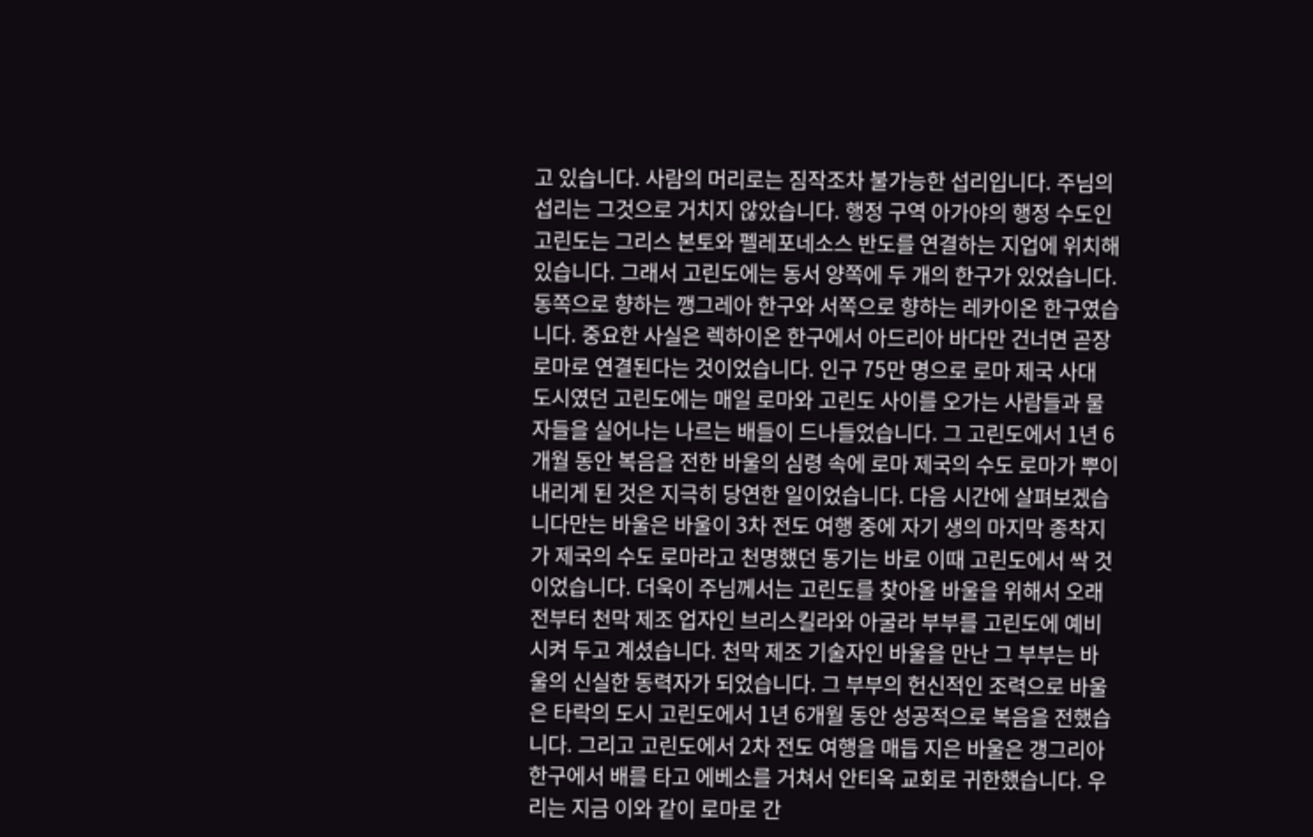고 있습니다. 사람의 머리로는 짐작조차 불가능한 섭리입니다. 주님의 섭리는 그것으로 거치지 않았습니다. 행정 구역 아가야의 행정 수도인 고린도는 그리스 본토와 펠레포네소스 반도를 연결하는 지업에 위치해 있습니다. 그래서 고린도에는 동서 양쪽에 두 개의 한구가 있었습니다. 동쪽으로 향하는 깽그레아 한구와 서쪽으로 향하는 레카이온 한구였습니다. 중요한 사실은 렉하이온 한구에서 아드리아 바다만 건너면 곧장 로마로 연결된다는 것이었습니다. 인구 75만 명으로 로마 제국 사대 도시였던 고린도에는 매일 로마와 고린도 사이를 오가는 사람들과 물자들을 실어나는 나르는 배들이 드나들었습니다. 그 고린도에서 1년 6개월 동안 복음을 전한 바울의 심령 속에 로마 제국의 수도 로마가 뿌이 내리게 된 것은 지극히 당연한 일이었습니다. 다음 시간에 살펴보겠습니다만는 바울은 바울이 3차 전도 여행 중에 자기 생의 마지막 종착지가 제국의 수도 로마라고 천명했던 동기는 바로 이때 고린도에서 싹 것이었습니다. 더욱이 주님께서는 고린도를 찾아올 바울을 위해서 오래 전부터 천막 제조 업자인 브리스킬라와 아굴라 부부를 고린도에 예비시켜 두고 계셨습니다. 천막 제조 기술자인 바울을 만난 그 부부는 바울의 신실한 동력자가 되었습니다. 그 부부의 헌신적인 조력으로 바울은 타락의 도시 고린도에서 1년 6개월 동안 성공적으로 복음을 전했습니다. 그리고 고린도에서 2차 전도 여행을 매듭 지은 바울은 갱그리아 한구에서 배를 타고 에베소를 거쳐서 안티옥 교회로 귀한했습니다. 우리는 지금 이와 같이 로마로 간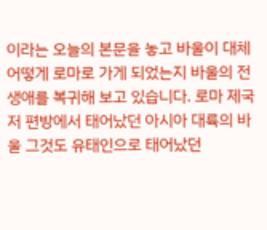이라는 오늘의 본문을 놓고 바울이 대체 어떻게 로마로 가게 되었는지 바울의 전 생애를 복귀해 보고 있습니다. 로마 제국 저 편방에서 태어났던 아시아 대륙의 바울 그것도 유태인으로 태어났던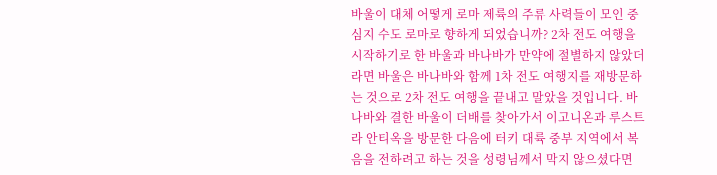바울이 대체 어떻게 로마 제륙의 주류 사력들이 모인 중심지 수도 로마로 향하게 되었습니까? 2차 전도 여행을 시작하기로 한 바울과 바나바가 만약에 절별하지 않았더라면 바울은 바나바와 함께 1차 전도 여행지를 재방문하는 것으로 2차 전도 여행을 끝내고 말았을 것입니다. 바나바와 결한 바울이 더배를 찾아가서 이고니온과 루스트라 안티옥을 방문한 다음에 터키 대륙 중부 지역에서 복음을 전하려고 하는 것을 성령님께서 막지 않으셨다면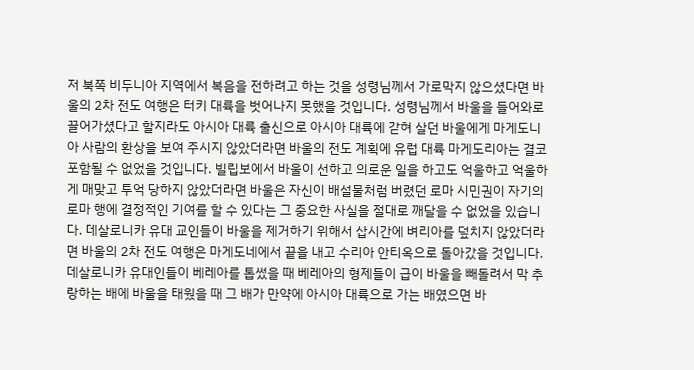저 북쪽 비두니아 지역에서 복음을 전하려고 하는 것을 성령님께서 가로막지 않으셨다면 바울의 2차 전도 여행은 터키 대륙을 벗어나지 못했을 것입니다. 성령님께서 바울을 들어와로 끌어가셨다고 할지라도 아시아 대륙 출신으로 아시아 대륙에 갇혀 살던 바울에게 마게도니아 사람의 환상을 보여 주시지 않았더라면 바울의 전도 계획에 유럽 대륙 마게도리아는 결코 포함될 수 없었을 것입니다. 빌립보에서 바울이 선하고 의로운 일을 하고도 억울하고 억울하게 매맞고 투억 당하지 않았더라면 바울은 자신이 배설물처럼 버렸던 로마 시민권이 자기의 로마 행에 결정적인 기여를 할 수 있다는 그 중요한 사실을 절대로 깨달을 수 없었을 있습니다. 데살로니카 유대 교인들이 바울을 제거하기 위해서 삽시간에 벼리아를 덮치지 않았더라면 바울의 2차 전도 여행은 마게도네에서 끝을 내고 수리아 안티옥으로 돌아갔을 것입니다. 데살로니카 유대인들이 베레아를 톱썼을 때 베레아의 형제들이 급이 바울을 빼돌려서 막 추랑하는 배에 바울을 태웠을 때 그 배가 만약에 아시아 대륙으로 가는 배였으면 바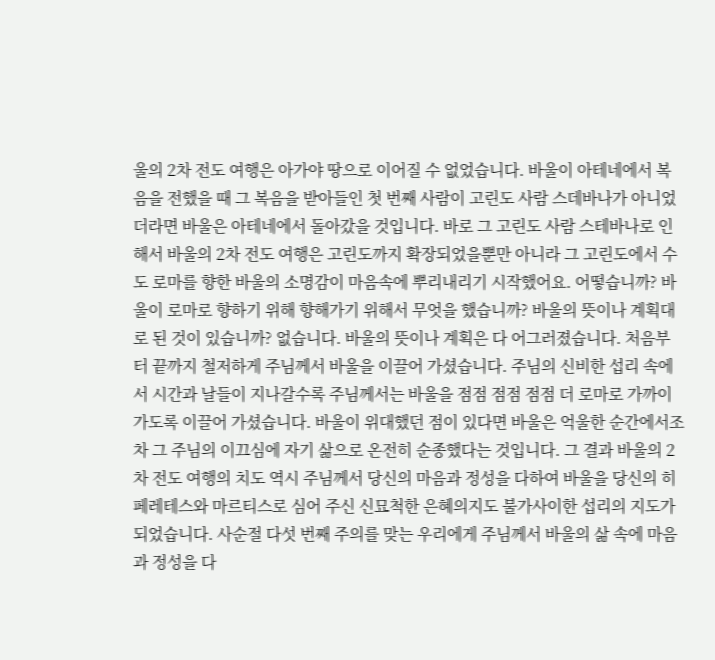울의 2차 전도 여행은 아가야 땅으로 이어질 수 없었습니다. 바울이 아테네에서 복음을 전했을 때 그 복음을 받아들인 첫 번째 사람이 고린도 사람 스데바나가 아니었더라면 바울은 아테네에서 돌아갔을 것입니다. 바로 그 고린도 사람 스테바나로 인해서 바울의 2차 전도 여행은 고린도까지 확장되었을뿐만 아니라 그 고린도에서 수도 로마를 향한 바울의 소명감이 마음속에 뿌리내리기 시작했어요. 어떻습니까? 바울이 로마로 향하기 위해 향해가기 위해서 무엇을 했습니까? 바울의 뜻이나 계획대로 된 것이 있습니까? 없습니다. 바울의 뜻이나 계획은 다 어그러졌습니다. 처음부터 끝까지 철저하게 주님께서 바울을 이끌어 가셨습니다. 주님의 신비한 섭리 속에서 시간과 날들이 지나갈수록 주님께서는 바울을 점점 점점 점점 더 로마로 가까이 가도록 이끌어 가셨습니다. 바울이 위대했던 점이 있다면 바울은 억울한 순간에서조차 그 주님의 이끄심에 자기 삶으로 온전히 순종했다는 것입니다. 그 결과 바울의 2차 전도 여행의 치도 역시 주님께서 당신의 마음과 정성을 다하여 바울을 당신의 히페레테스와 마르티스로 심어 주신 신묘척한 은혜의지도 불가사이한 섭리의 지도가 되었습니다. 사순절 다섯 번째 주의를 맞는 우리에게 주님께서 바울의 삶 속에 마음과 정성을 다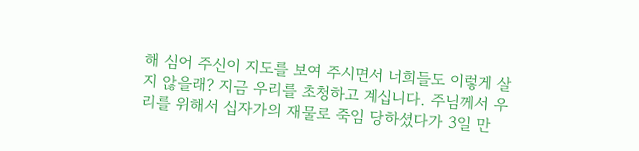해 심어 주신이 지도를 보여 주시면서 너희들도 이렇게 살지 않을래? 지금 우리를 초청하고 계십니다. 주님께서 우리를 위해서 십자가의 재물로 죽임 당하셨다가 3일 만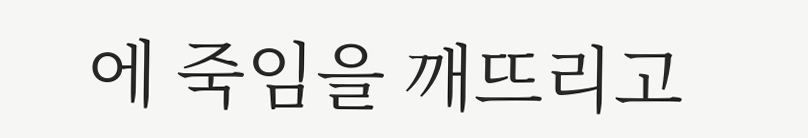에 죽임을 깨뜨리고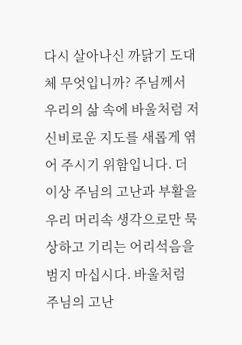다시 살아나신 까닭기 도대체 무엇입니까? 주님께서 우리의 삶 속에 바울처럼 저 신비로운 지도를 새롭게 엮어 주시기 위함입니다. 더 이상 주님의 고난과 부활을 우리 머리속 생각으로만 묵상하고 기리는 어리석음을 범지 마십시다. 바울처럼 주님의 고난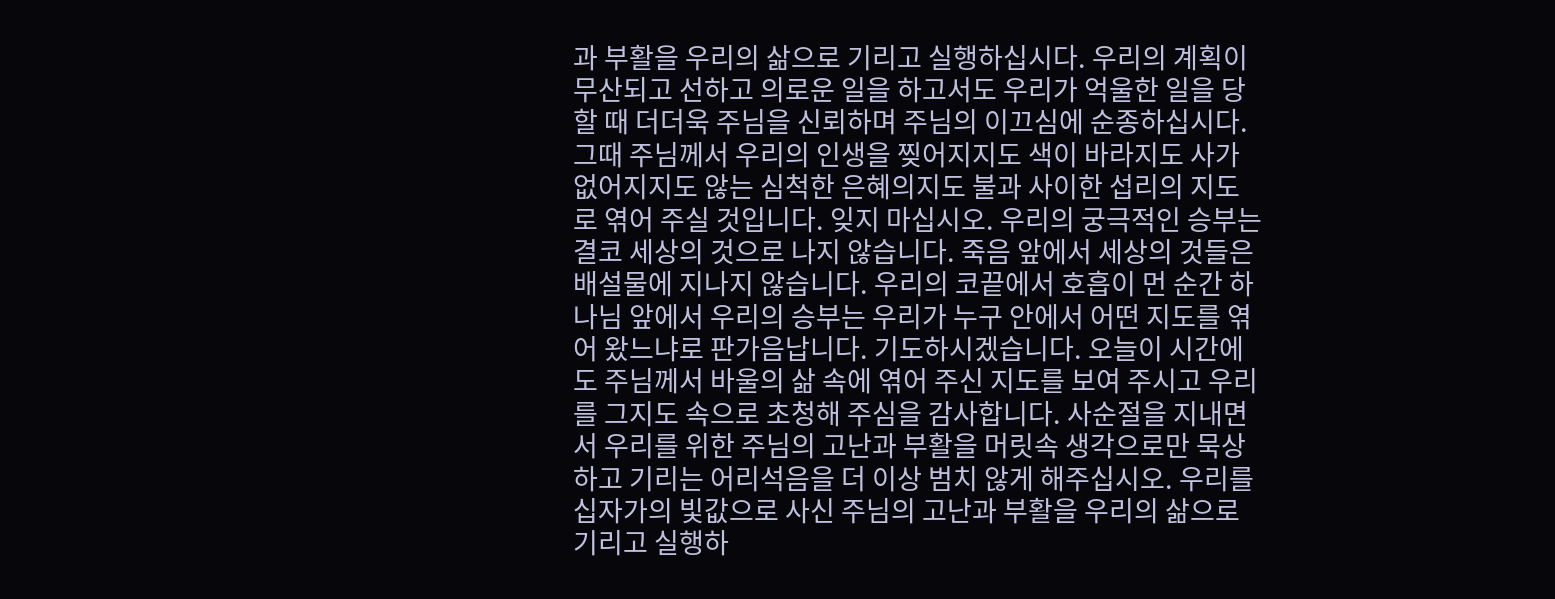과 부활을 우리의 삶으로 기리고 실행하십시다. 우리의 계획이 무산되고 선하고 의로운 일을 하고서도 우리가 억울한 일을 당할 때 더더욱 주님을 신뢰하며 주님의 이끄심에 순종하십시다. 그때 주님께서 우리의 인생을 찢어지지도 색이 바라지도 사가 없어지지도 않는 심척한 은혜의지도 불과 사이한 섭리의 지도로 엮어 주실 것입니다. 잊지 마십시오. 우리의 궁극적인 승부는 결코 세상의 것으로 나지 않습니다. 죽음 앞에서 세상의 것들은 배설물에 지나지 않습니다. 우리의 코끝에서 호흡이 먼 순간 하나님 앞에서 우리의 승부는 우리가 누구 안에서 어떤 지도를 엮어 왔느냐로 판가음납니다. 기도하시겠습니다. 오늘이 시간에도 주님께서 바울의 삶 속에 엮어 주신 지도를 보여 주시고 우리를 그지도 속으로 초청해 주심을 감사합니다. 사순절을 지내면서 우리를 위한 주님의 고난과 부활을 머릿속 생각으로만 묵상하고 기리는 어리석음을 더 이상 범치 않게 해주십시오. 우리를 십자가의 빛값으로 사신 주님의 고난과 부활을 우리의 삶으로 기리고 실행하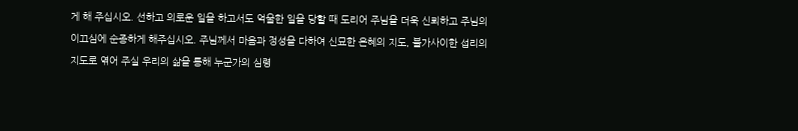게 해 주십시오. 선하고 의로운 일을 하고서도 억울한 일을 당할 때 도리어 주님을 더욱 신뢰하고 주님의 이끄심에 순종하게 해주십시오. 주님께서 마음과 정성을 다하여 신묘한 은혜의 지도, 불가사이한 섭리의 지도로 엮어 주실 우리의 삶을 통해 누군가의 심령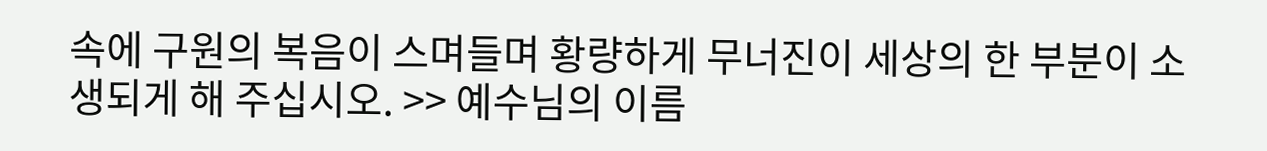속에 구원의 복음이 스며들며 황량하게 무너진이 세상의 한 부분이 소생되게 해 주십시오. >> 예수님의 이름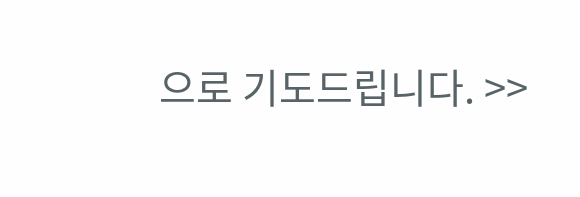으로 기도드립니다. >>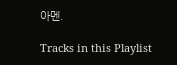아멘.

Tracks in this Playlist